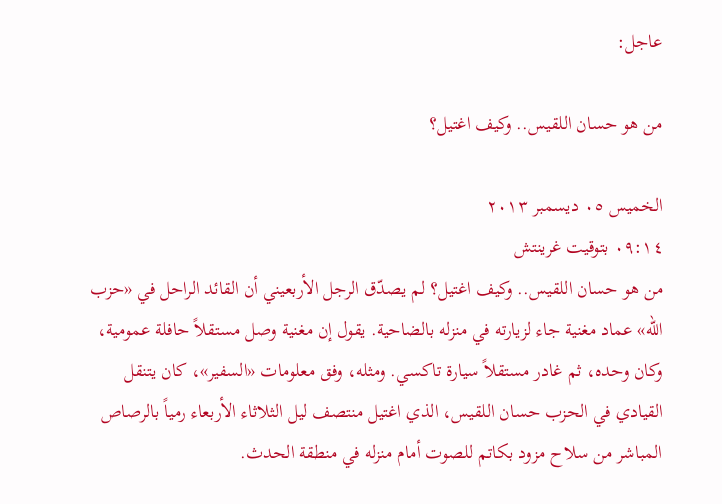عاجل:

من هو حسان اللقيس.. وكيف اغتيل؟

الخميس ٠٥ ديسمبر ٢٠١٣
٠٩:١٤ بتوقيت غرينتش
من هو حسان اللقيس.. وكيف اغتيل؟ لم يصدّق الرجل الأربعيني أن القائد الراحل في «حزب الله» عماد مغنية جاء لزيارته في منزله بالضاحية. يقول إن مغنية وصل مستقلاً حافلة عمومية، وكان وحده، ثم غادر مستقلاً سيارة تاكسي. ومثله، وفق معلومات «السفير»، كان يتنقل القيادي في الحزب حسان اللقيس، الذي اغتيل منتصف ليل الثلاثاء الأربعاء رمياً بالرصاص المباشر من سلاح مزود بكاتم للصوت أمام منزله في منطقة الحدث.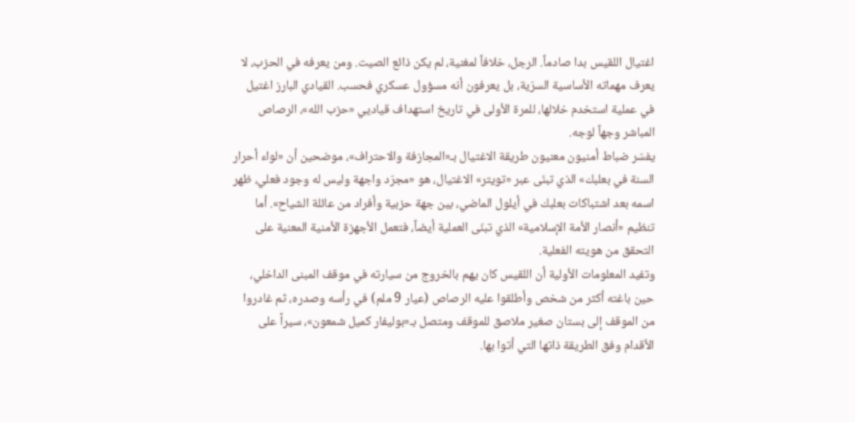اغتيال اللقيس بدا صادماً. الرجل، خلافاً لمغنية، لم يكن ذائع الصيت. ومن يعرفه في الحزب، لا يعرف مهماته الأساسية السرّية، بل يعرفون أنه مسؤول عسكري فحسب. القيادي البارز اغتيل في عملية استخدم خلالها، للمرة الأولى في تاريخ استهداف قياديي «حزب الله»، الرصاص المباشر وجهاً لوجه.
يفسّر ضباط أمنيون معنيون طريقة الاغتيال بـ«المجازفة والاحتراف»، موضحين أن «لواء أحرار السنة في بعلبك» الذي تبنّى عبر «تويتر» الاغتيال، هو «مجرّد واجهة وليس له وجود فعلي، ظهر اسمه بعد اشتباكات بعلبك في أيلول الماضي، بين جهة حزبية وأفراد من عائلة الشياح». أما تنظيم «أنصار الأمة الإسلامية» الذي تبنّى العملية أيضاً، فتعمل الأجهزة الأمنية المعنية على التحقق من هويته الفعلية.
وتفيد المعلومات الأولية أن اللقيس كان يهم بالخروج من سيارته في موقف المبنى الداخلي، حين باغته أكثر من شخص وأطلقوا عليه الرصاص (عيار 9 ملم) في رأسه وصدره، ثم غادروا من الموقف إلى بستان صغير ملاصق للموقف ومتصل بـ«بوليفار كميل شمعون»، سيراً على الأقدام وفق الطريقة ذاتها التي أتوا بها.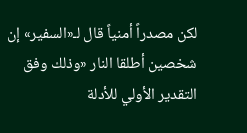لكن مصدراً أمنياً قال لـ«السفير» إن شخصين أطلقا النار «وذلك وفق التقدير الأولي للأدلة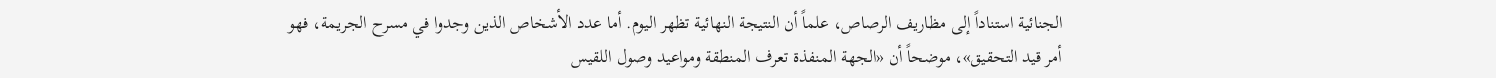الجنائية استناداً إلى مظاريف الرصاص، علماً أن النتيجة النهائية تظهر اليوم. أما عدد الأشخاص الذين وجدوا في مسرح الجريمة، فهو أمر قيد التحقيق»، موضحاً أن «الجهة المنفذة تعرف المنطقة ومواعيد وصول اللقيس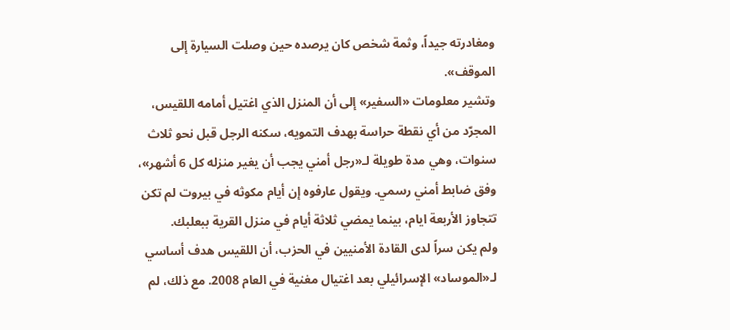ومغادرته جيداً، وثمة شخص كان يرصده حين وصلت السيارة إلى الموقف».
وتشير معلومات «السفير» إلى أن المنزل الذي اغتيل أمامه اللقيس، المجرّد من أي نقطة حراسة بهدف التمويه، سكنه الرجل قبل نحو ثلاث سنوات، وهي مدة طويلة لـ«رجل أمني يجب أن يغير منزله كل 6 أشهر»، وفق ضابط أمني رسمي. ويقول عارفوه إن أيام مكوثه في بيروت لم تكن تتجاوز الأربعة ايام، بينما يمضي ثلاثة أيام في منزل القرية ببعلبك.
ولم يكن سراً لدى القادة الأمنيين في الحزب، أن اللقيس هدف أساسي لـ«الموساد» الإسرائيلي بعد اغتيال مغنية في العام 2008. مع ذلك، لم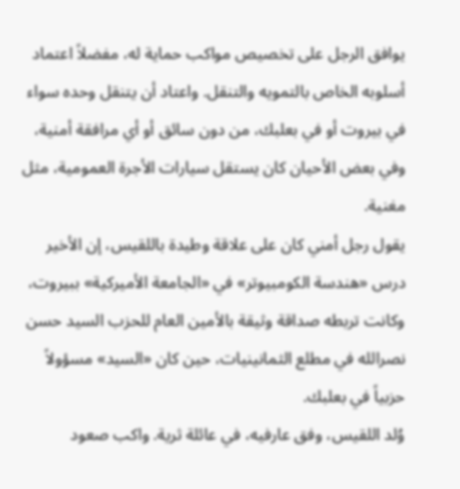يوافق الرجل على تخصيص مواكب حماية له، مفضلاً اعتماد أسلوبه الخاص بالتمويه والتنقل. واعتاد أن يتنقل وحده سواء في بيروت أو في بعلبك، من دون سائق أو أي مرافقة أمنية، وفي بعض الأحيان كان يستقل سيارات الأجرة العمومية، مثل مغنية.
يقول رجل أمني كان على علاقة وطيدة باللقيس، إن الأخير درس «هندسة الكومبيوتر» في «الجامعة الأميركية» ببيروت، وكانت تربطه صداقة وثيقة بالأمين العام للحزب السيد حسن نصرالله في مطلع الثمانينيات، حين كان «السيد» مسؤولاً حزبياً في بعلبك.
وُلد اللقيس، وفق عارفيه، في عائلة ثرية. واكب صعود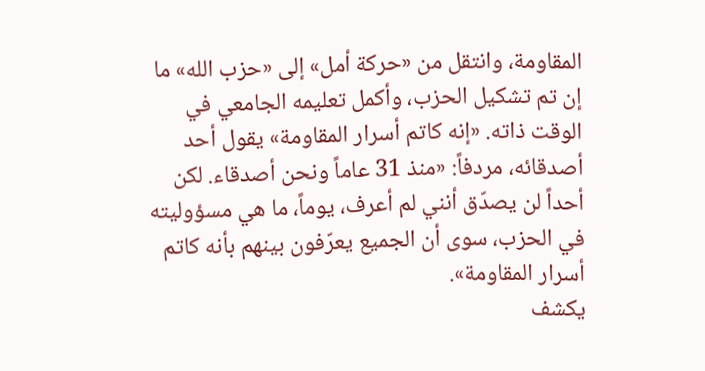المقاومة، وانتقل من «حركة أمل» إلى «حزب الله» ما إن تم تشكيل الحزب، وأكمل تعليمه الجامعي في الوقت ذاته. «إنه كاتم أسرار المقاومة» يقول أحد أصدقائه، مردفاً: «منذ 31 عاماً ونحن أصدقاء. لكن أحداً لن يصدّق أنني لم أعرف، يوماً، ما هي مسؤوليته في الحزب، سوى أن الجميع يعرّفون بينهم بأنه كاتم أسرار المقاومة».
يكشف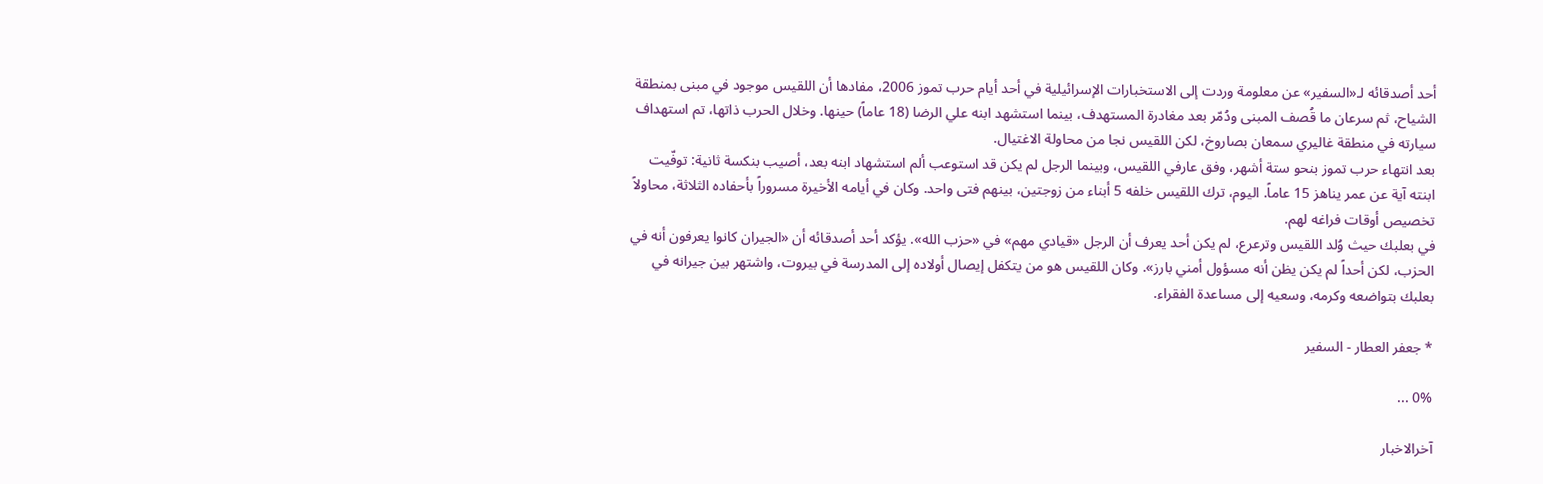أحد أصدقائه لـ«السفير» عن معلومة وردت إلى الاستخبارات الإسرائيلية في أحد أيام حرب تموز 2006، مفادها أن اللقيس موجود في مبنى بمنطقة الشياح، ثم سرعان ما قُصف المبنى ودُمّر بعد مغادرة المستهدف، بينما استشهد ابنه علي الرضا (18 عاماً) حينها. وخلال الحرب ذاتها، تم استهداف سيارته في منطقة غاليري سمعان بصاروخ، لكن اللقيس نجا من محاولة الاغتيال.
بعد انتهاء حرب تموز بنحو ستة أشهر، وفق عارفي اللقيس، وبينما الرجل لم يكن قد استوعب ألم استشهاد ابنه بعد، أصيب بنكسة ثانية: توفّيت ابنته آية عن عمر يناهز 15 عاماً. اليوم، ترك اللقيس خلفه 5 أبناء من زوجتين، بينهم فتى واحد. وكان في أيامه الأخيرة مسروراً بأحفاده الثلاثة، محاولاً تخصيص أوقات فراغه لهم.
في بعلبك حيث وُلد اللقيس وترعرع، لم يكن أحد يعرف أن الرجل «قيادي مهم» في «حزب الله». يؤكد أحد أصدقائه أن «الجيران كانوا يعرفون أنه في الحزب، لكن أحداً لم يكن يظن أنه مسؤول أمني بارز». وكان اللقيس هو من يتكفل إيصال أولاده إلى المدرسة في بيروت، واشتهر بين جيرانه في بعلبك بتواضعه وكرمه، وسعيه إلى مساعدة الفقراء.

* جعفر العطار - السفير

0% ...

آخرالاخبار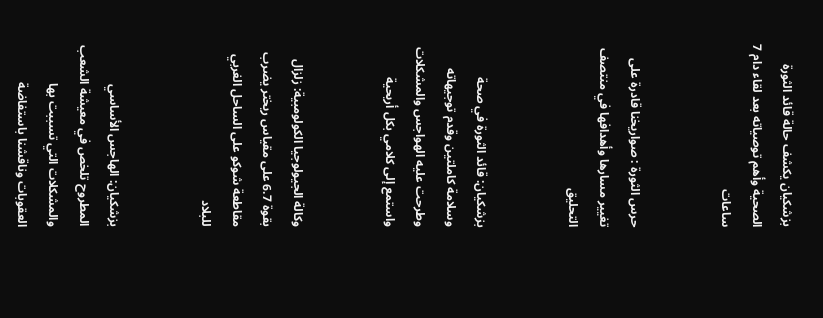بزشكيان يكشف حالة قائد الثورة الصحية وأهم توصياته بعد لقاء دام 7 ساعات


حرس الثورة : صواريخنا قادرة على تغيير مسارها وأهدافها في منتصف التحليق


بزشكيان: قائد الثورة في صحة وسلامة كاملتين وقدم توجيهاته وطرحت عليه الهواجس والمشكلات واستمع إلى كلامي بكل أريحية


وكالة الجيولوجيا الكولومبية: زلزال بقوة 6.7 على مقياس ريختر يضرب مقاطعة شوكو على الساحل الغربي للبلاد


بزشكيان: الهاجس الأساسي المطروح تلخص في معيشة الشعب والمشكلات التي تسببت بها العقوبات وناقشنا باستفاضة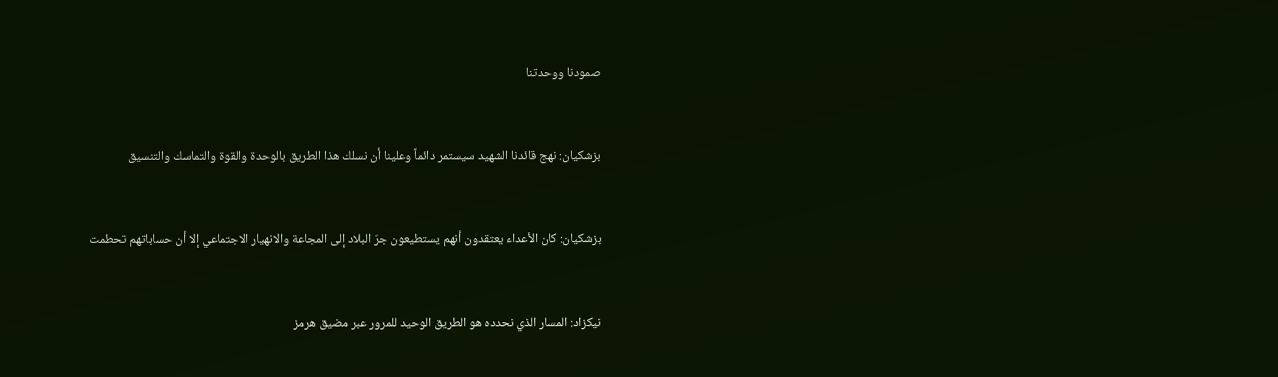صمودنا ووحدتنا


بزشكيان: نهج قائدنا الشهيد سيستمر دائماً وعلينا أن نسلك هذا الطريق بالوحدة والقوة والتماسك والتنسيق


بزشكيان: كان الأعداء يعتقدون أنهم يستطيعون جرّ البلاد إلى المجاعة والانهيار الاجتماعي إلا أن حساباتهم تحطمت


نيكزاد: المسار الذي نحدده هو الطريق الوحيد للمرور عبر مضيق هرمز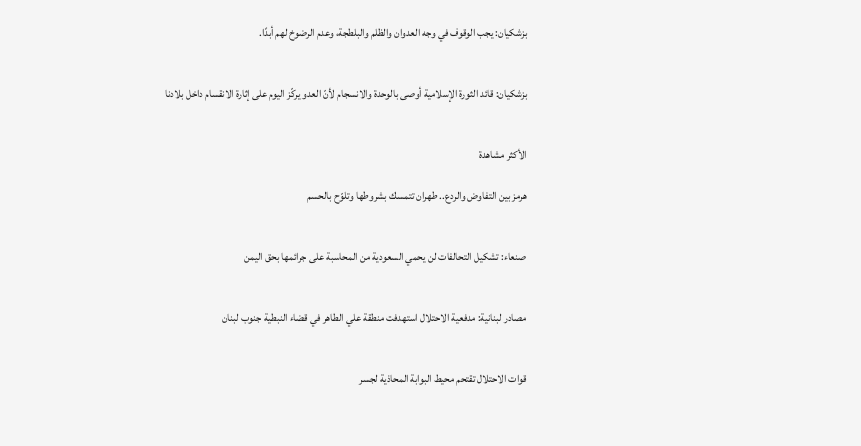بزشكيان: يجب الوقوف في وجه العدوان والظلم والبلطجة، وعدم الرضوخ لهم أبدًا.


بزشكيان: قائد الثورة الإسلامية أوصى بالوحدة والانسجام لأنّ العدو يركّز اليوم على إثارة الانقسام داخل بلادنا


الأكثر مشاهدة

هرمز بين التفاوض والردع.. طهران تتمسك بشروطها وتلوّح بالحسم


صنعاء: تشكيل التحالفات لن يحمي السعودية من المحاسبة على جرائمها بحق اليمن


مصادر لبنانية: مدفعية الاحتلال استهدفت منطقة علي الطاهر في قضاء النبطية جنوب لبنان


قوات الاحتلال تقتحم محيط البوابة المحاذية لجسر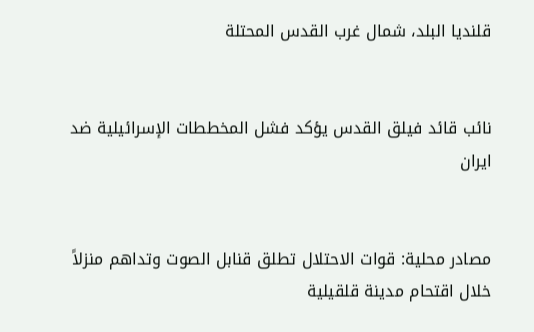قلنديا البلد، شمال غرب القدس المحتلة


نائب قائد فيلق القدس يؤكد فشل المخططات الإسرائيلية ضد ايران


مصادر محلية: قوات الاحتلال تطلق قنابل الصوت وتداهم منزلاً خلال اقتحام مدينة قلقيلية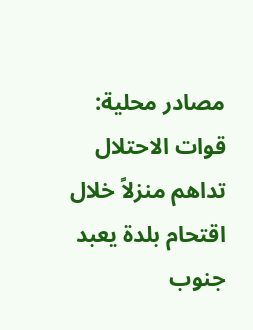مصادر محلية: قوات الاحتلال تداهم منزلاً خلال اقتحام بلدة يعبد جنوب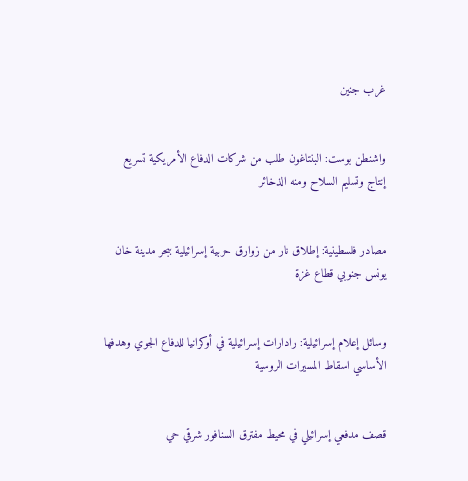غرب جنين


واشنطن بوست: البنتاغون طلب من شركات الدفاع الأمريكية تسريع إنتاج وتسليم السلاح ومنه الذخائر


مصادر فلسطينية: إطلاق نار من زوارق حربية إسرائيلية ببحر مدينة خان يونس جنوبي قطاع غزة


وسائل إعلام إسرائيلية: رادارات إسرائيلية في أوكرانيا للدفاع الجوي وهدفها الأساسي اسقاط المسيرات الروسية


قصف مدفعي إسرائيلي في محيط مفترق السنافور شرقي حي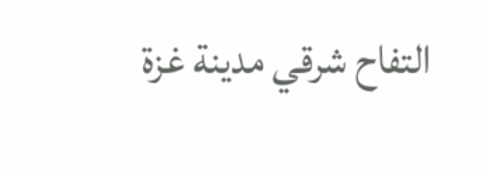التفاح شرقي مدينة غزة